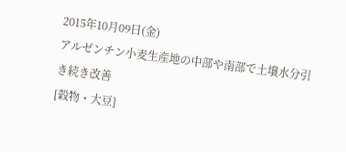2015年10月09日(金)
アルゼンチン小麦生産地の中部や南部で土壌水分引き続き改善
[穀物・大豆]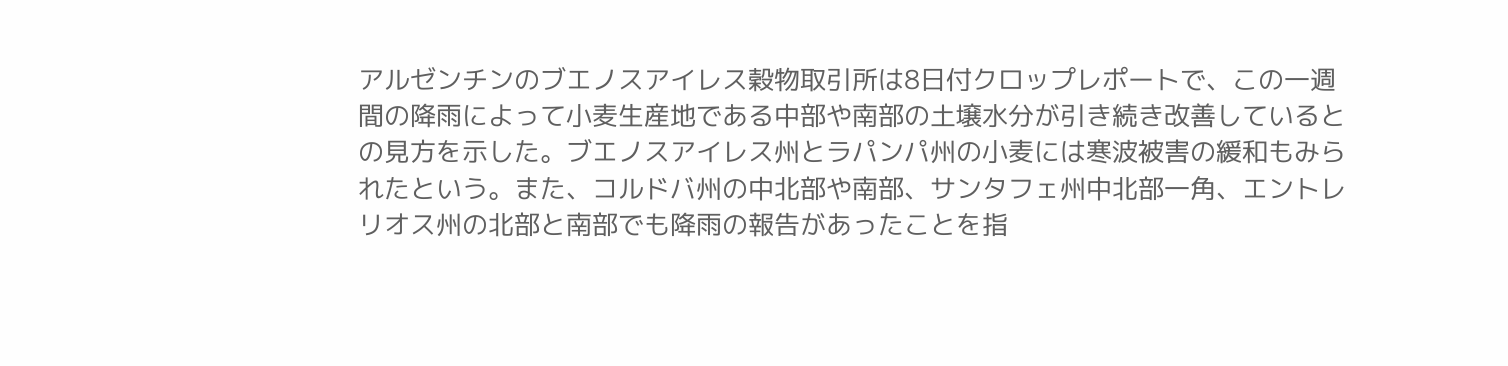アルゼンチンのブエノスアイレス穀物取引所は8日付クロップレポートで、この一週間の降雨によって小麦生産地である中部や南部の土壌水分が引き続き改善しているとの見方を示した。ブエノスアイレス州とラパンパ州の小麦には寒波被害の緩和もみられたという。また、コルドバ州の中北部や南部、サンタフェ州中北部一角、エントレリオス州の北部と南部でも降雨の報告があったことを指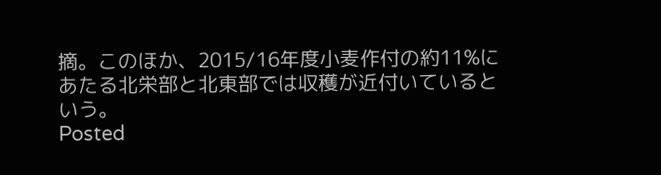摘。このほか、2015/16年度小麦作付の約11%にあたる北栄部と北東部では収穫が近付いているという。
Posted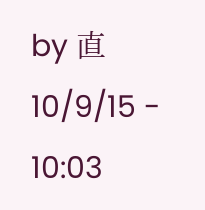by 直 10/9/15 - 10:03